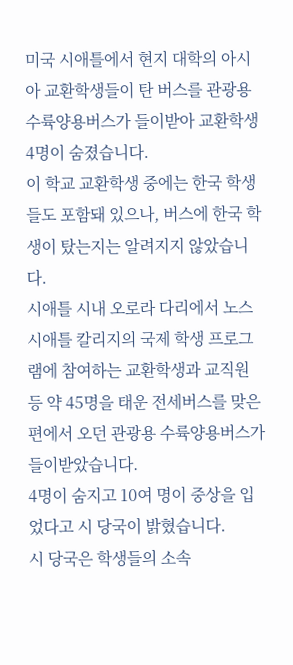미국 시애틀에서 현지 대학의 아시아 교환학생들이 탄 버스를 관광용 수륙양용버스가 들이받아 교환학생 4명이 숨졌습니다.
이 학교 교환학생 중에는 한국 학생들도 포함돼 있으나, 버스에 한국 학생이 탔는지는 알려지지 않았습니다.
시애틀 시내 오로라 다리에서 노스시애틀 칼리지의 국제 학생 프로그램에 참여하는 교환학생과 교직원 등 약 45명을 태운 전세버스를 맞은 편에서 오던 관광용 수륙양용버스가 들이받았습니다.
4명이 숨지고 10여 명이 중상을 입었다고 시 당국이 밝혔습니다.
시 당국은 학생들의 소속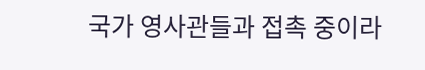국가 영사관들과 접촉 중이라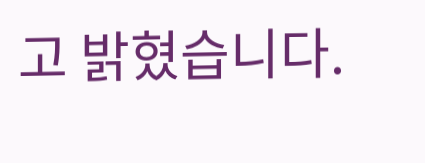고 밝혔습니다.